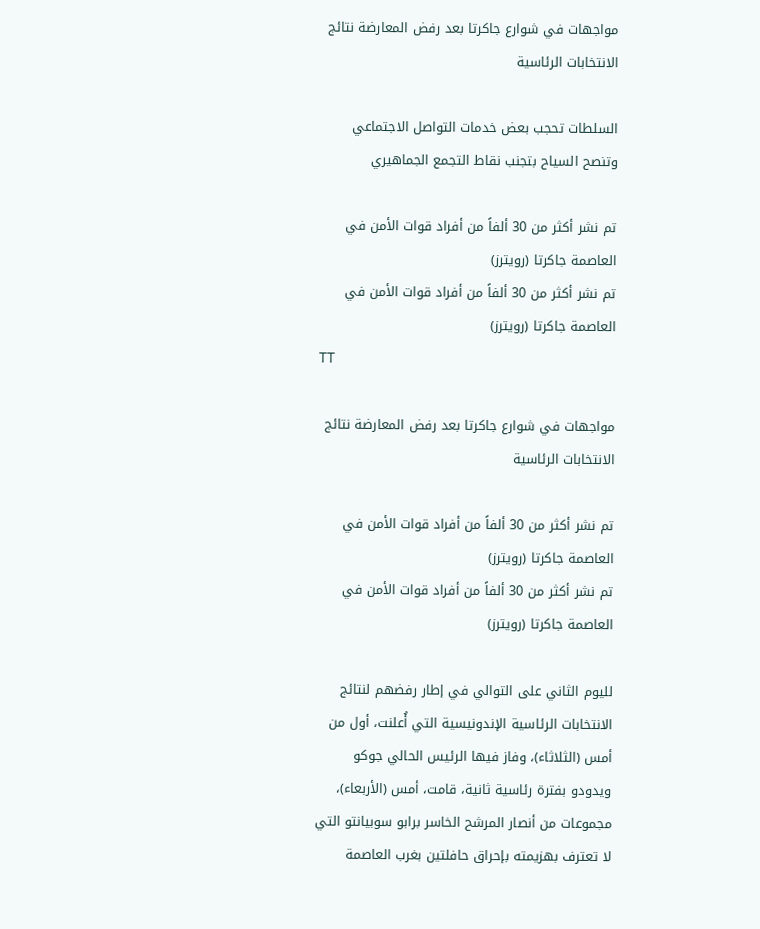مواجهات في شوارع جاكرتا بعد رفض المعارضة نتائج الانتخابات الرئاسية

السلطات تحجب بعض خدمات التواصل الاجتماعي وتنصح السياح بتجنب نقاط التجمع الجماهيري

تم نشر أكثر من 30 ألفاً من أفراد قوات الأمن في العاصمة جاكرتا (رويترز)
تم نشر أكثر من 30 ألفاً من أفراد قوات الأمن في العاصمة جاكرتا (رويترز)
TT

مواجهات في شوارع جاكرتا بعد رفض المعارضة نتائج الانتخابات الرئاسية

تم نشر أكثر من 30 ألفاً من أفراد قوات الأمن في العاصمة جاكرتا (رويترز)
تم نشر أكثر من 30 ألفاً من أفراد قوات الأمن في العاصمة جاكرتا (رويترز)

لليوم الثاني على التوالي في إطار رفضهم لنتائج الانتخابات الرئاسية الإندونيسية التي أُعلنت، أول من أمس (الثلاثاء)، وفاز فيها الرئيس الحالي جوكو ويدودو بفترة رئاسية ثانية، قامت، أمس (الأربعاء)، مجموعات من أنصار المرشح الخاسر برابو سوبيانتو التي لا تعترف بهزيمته بإحراق حافلتين بغرب العاصمة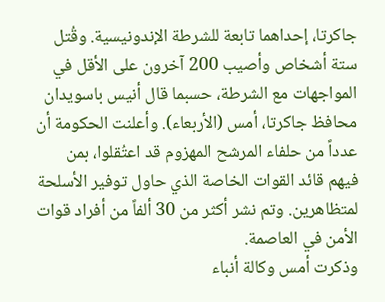جاكرتا، إحداهما تابعة للشرطة الإندونيسية. وقُتل ستة أشخاص وأصيب 200 آخرون على الأقل في المواجهات مع الشرطة، حسبما قال أنيس باسويدان محافظ جاكرتا، أمس (الأربعاء). وأعلنت الحكومة أن عدداً من حلفاء المرشح المهزوم قد اعتُقلوا، بمن فيهم قائد القوات الخاصة الذي حاول توفير الأسلحة لمتظاهرين. وتم نشر أكثر من 30 ألفاً من أفراد قوات الأمن في العاصمة.
وذكرت أمس وكالة أنباء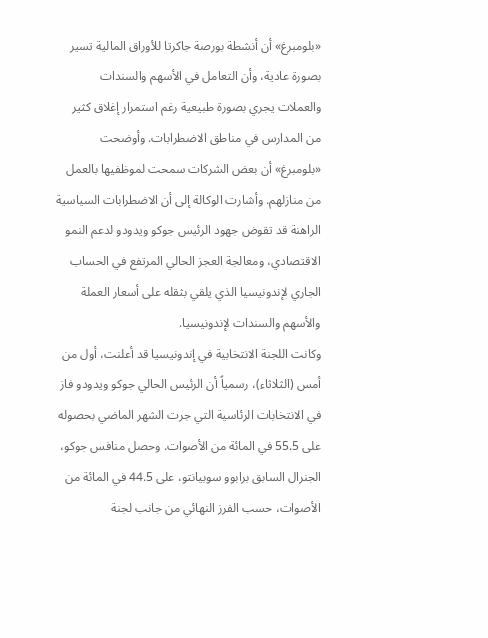«بلومبرغ» أن أنشطة بورصة جاكرتا للأوراق المالية تسير بصورة عادية، وأن التعامل في الأسهم والسندات والعملات يجري بصورة طبيعية رغم استمرار إغلاق كثير من المدارس في مناطق الاضطرابات. وأوضحت «بلومبرغ» أن بعض الشركات سمحت لموظفيها بالعمل من منازلهم. وأشارت الوكالة إلى أن الاضطرابات السياسية الراهنة قد تقوض جهود الرئيس جوكو ويدودو لدعم النمو الاقتصادي، ومعالجة العجز الحالي المرتفع في الحساب الجاري لإندونيسيا الذي يلقي بثقله على أسعار العملة والأسهم والسندات لإندونيسيا.
وكانت اللجنة الانتخابية في إندونيسيا قد أعلنت، أول من أمس (الثلاثاء)، رسمياً أن الرئيس الحالي جوكو ويدودو فاز في الانتخابات الرئاسية التي جرت الشهر الماضي بحصوله على 55.5 في المائة من الأصوات. وحصل منافس جوكو، الجنرال السابق برابوو سوبيانتو، على 44.5 في المائة من الأصوات، حسب الفرز النهائي من جانب لجنة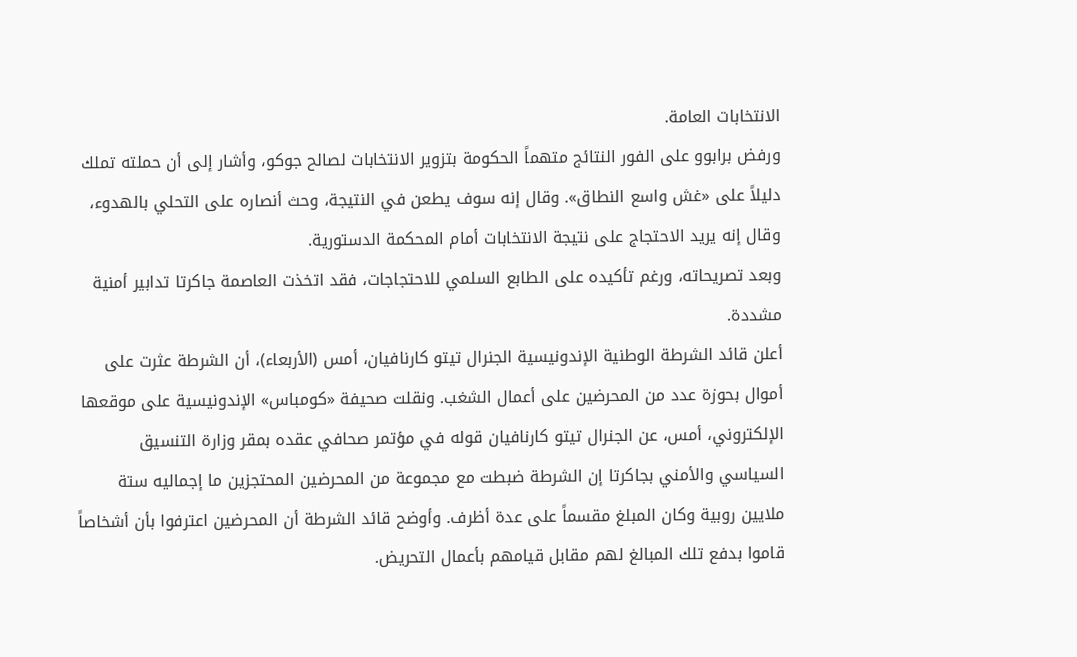الانتخابات العامة.
ورفض برابوو على الفور النتائج متهماً الحكومة بتزوير الانتخابات لصالح جوكو، وأشار إلى أن حملته تملك دليلاً على «غش واسع النطاق». وقال إنه سوف يطعن في النتيجة، وحث أنصاره على التحلي بالهدوء، وقال إنه يريد الاحتجاج على نتيجة الانتخابات أمام المحكمة الدستورية.
وبعد تصريحاته، ورغم تأكيده على الطابع السلمي للاحتجاجات، فقد اتخذت العاصمة جاكرتا تدابير أمنية مشددة.
أعلن قائد الشرطة الوطنية الإندونيسية الجنرال تيتو كارنافيان، أمس (الأربعاء)، أن الشرطة عثرت على أموال بحوزة عدد من المحرضين على أعمال الشغب. ونقلت صحيفة «كومباس» الإندونيسية على موقعها الإلكتروني، أمس، عن الجنرال تيتو كارنافيان قوله في مؤتمر صحافي عقده بمقر وزارة التنسيق السياسي والأمني بجاكرتا إن الشرطة ضبطت مع مجموعة من المحرضين المحتجزين ما إجماليه ستة ملايين روبية وكان المبلغ مقسماً على عدة أظرف. وأوضح قائد الشرطة أن المحرضين اعترفوا بأن أشخاصاً قاموا بدفع تلك المبالغ لهم مقابل قيامهم بأعمال التحريض.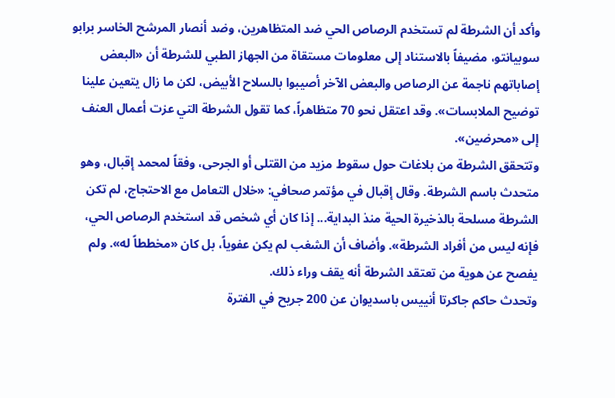وأكد أن الشرطة لم تستخدم الرصاص الحي ضد المتظاهرين، وضد أنصار المرشح الخاسر برابو سوبيانتو، مضيفاً بالاستناد إلى معلومات مستقاة من الجهاز الطبي للشرطة أن «البعض إصاباتهم ناجمة عن الرصاص والبعض الآخر أصيبوا بالسلاح الأبيض، لكن ما زال يتعين علينا توضيح الملابسات». وقد اعتقل نحو 70 متظاهراً، كما تقول الشرطة التي عزت أعمال العنف إلى «محرضين».
وتتحقق الشرطة من بلاغات حول سقوط مزيد من القتلى أو الجرحى، وفقاً لمحمد إقبال، وهو متحدث باسم الشرطة. وقال إقبال في مؤتمر صحافي: «خلال التعامل مع الاحتجاج، لم تكن الشرطة مسلحة بالذخيرة الحية منذ البداية... إذا كان أي شخص قد استخدم الرصاص الحي، فإنه ليس من أفراد الشرطة». وأضاف أن الشغب لم يكن عفوياً، بل كان «مخططاً له». ولم يفصح عن هوية من تعتقد الشرطة أنه يقف وراء ذلك.
وتحدث حاكم جاكرتا أنييس باسديوان عن 200 جريح في الفترة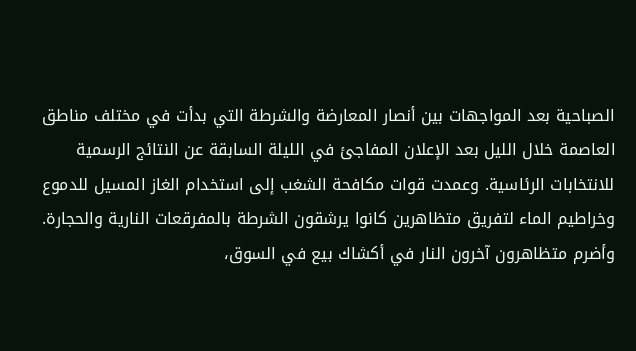الصباحية بعد المواجهات بين أنصار المعارضة والشرطة التي بدأت في مختلف مناطق العاصمة خلال الليل بعد الإعلان المفاجئ في الليلة السابقة عن النتائج الرسمية للانتخابات الرئاسية. وعمدت قوات مكافحة الشغب إلى استخدام الغاز المسيل للدموع وخراطيم الماء لتفريق متظاهرين كانوا يرشقون الشرطة بالمفرقعات النارية والحجارة.
وأضرم متظاهرون آخرون النار في أكشاك بيع في السوق،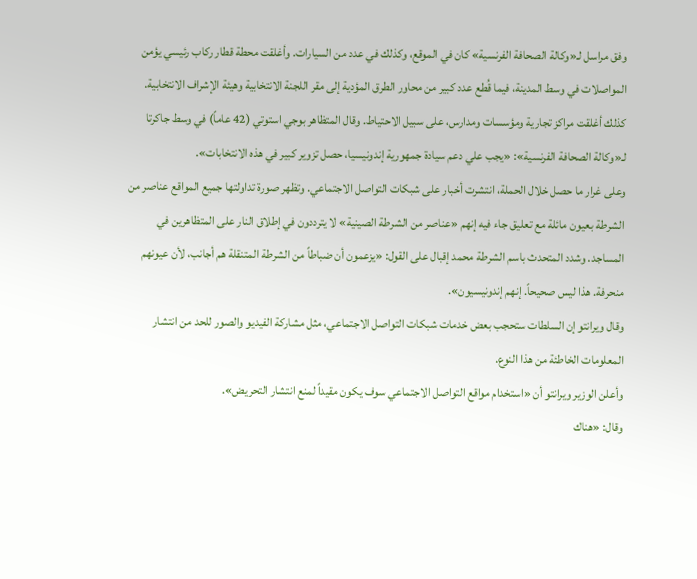وفق مراسل لـ«وكالة الصحافة الفرنسية» كان في الموقع، وكذلك في عدد من السيارات. وأغلقت محطة قطار ركاب رئيسي يؤمن المواصلات في وسط المدينة، فيما قُطع عدد كبير من محاور الطرق المؤدية إلى مقر اللجنة الانتخابية وهيئة الإشراف الانتخابية. كذلك أغلقت مراكز تجارية ومؤسسات ومدارس، على سبيل الاحتياط. وقال المتظاهر بوجي استوتي (42 عاماً) في وسط جاكرتا لـ«وكالة الصحافة الفرنسية»: «يجب علي دعم سيادة جمهورية إندونيسيا، حصل تزوير كبير في هذه الانتخابات».
وعلى غرار ما حصل خلال الحملة، انتشرت أخبار على شبكات التواصل الاجتماعي. وتظهر صورة تداولتها جميع المواقع عناصر من الشرطة بعيون مائلة مع تعليق جاء فيه إنهم «عناصر من الشرطة الصينية» لا يترددون في إطلاق النار على المتظاهرين في المساجد. وشدد المتحدث باسم الشرطة محمد إقبال على القول: «يزعمون أن ضباطاً من الشرطة المتنقلة هم أجانب، لأن عيونهم منحرفة. هذا ليس صحيحاً. إنهم إندونيسيون».
وقال ويرانتو إن السلطات ستحجب بعض خدمات شبكات التواصل الاجتماعي، مثل مشاركة الفيديو والصور للحد من انتشار المعلومات الخاطئة من هذا النوع.
وأعلن الوزير ويرانتو أن «استخدام مواقع التواصل الاجتماعي سوف يكون مقيداً لمنع انتشار التحريض».
وقال: «هناك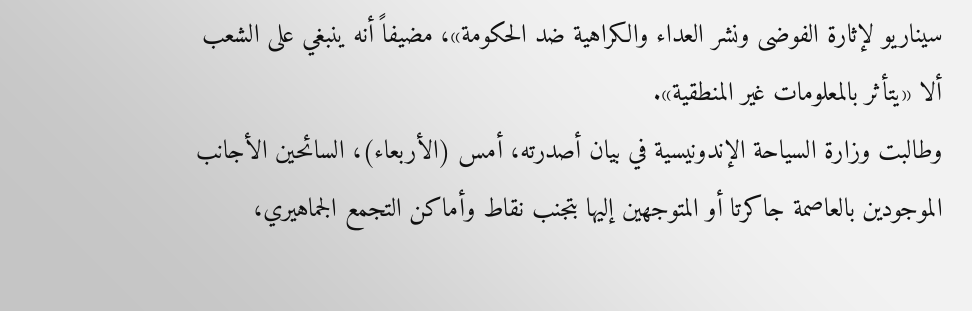سيناريو لإثارة الفوضى ونشر العداء والكراهية ضد الحكومة»، مضيفاً أنه ينبغي على الشعب ألا «يتأثر بالمعلومات غير المنطقية».
وطالبت وزارة السياحة الإندونيسية في بيان أصدرته، أمس (الأربعاء)، السائحين الأجانب الموجودين بالعاصمة جاكرتا أو المتوجهين إليها بتجنب نقاط وأماكن التجمع الجماهيري،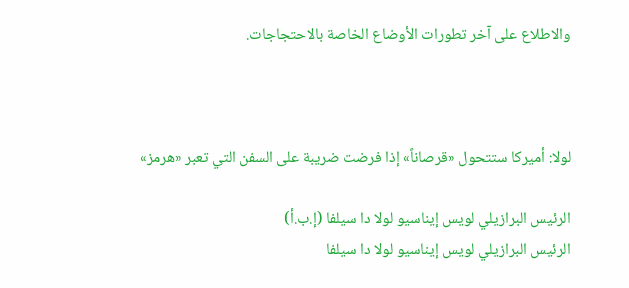والاطلاع على آخر تطورات الأوضاع الخاصة بالاحتجاجات.



لولا: أميركا ستتحول «قرصاناً» إذا فرضت ضريبة على السفن التي تعبر «هرمز»

الرئيس البرازيلي لويس إيناسيو لولا دا سيلفا (إ.ب.أ)
الرئيس البرازيلي لويس إيناسيو لولا دا سيلفا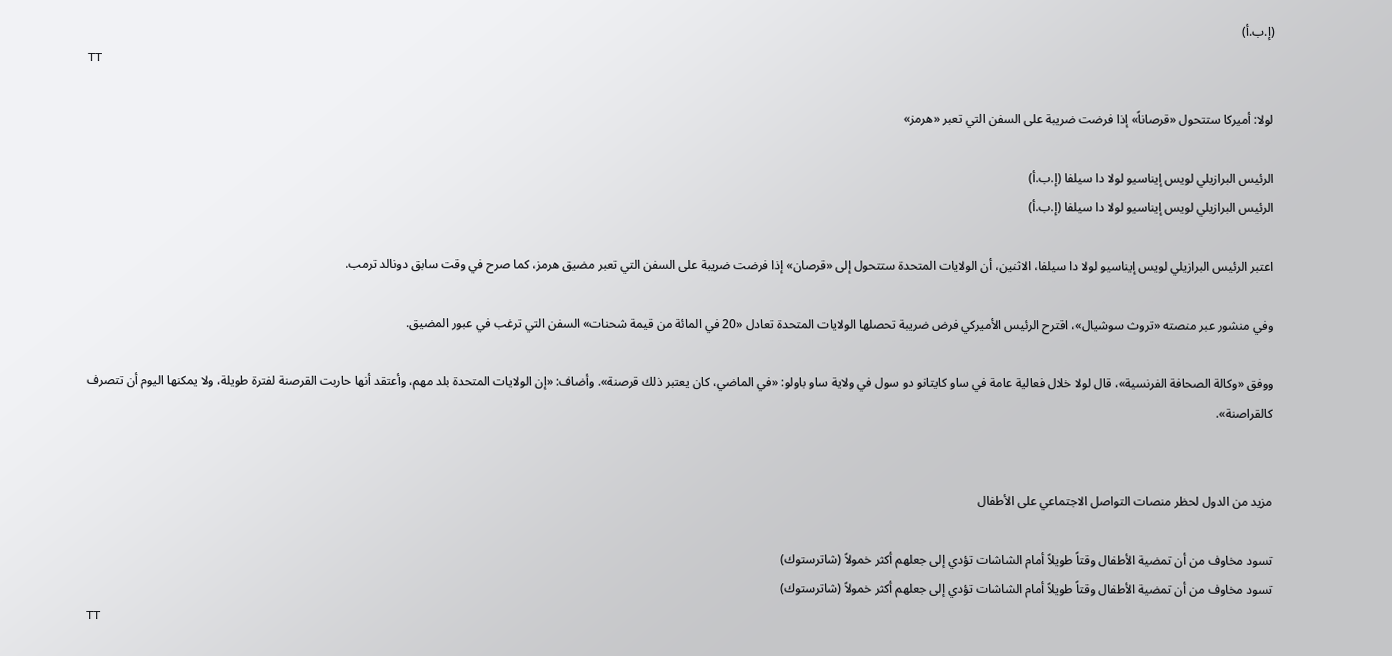(إ.ب.أ)
TT

لولا: أميركا ستتحول «قرصاناً» إذا فرضت ضريبة على السفن التي تعبر «هرمز»

الرئيس البرازيلي لويس إيناسيو لولا دا سيلفا (إ.ب.أ)
الرئيس البرازيلي لويس إيناسيو لولا دا سيلفا (إ.ب.أ)

اعتبر الرئيس البرازيلي لويس إيناسيو لولا دا سيلفا، الاثنين، أن الولايات المتحدة ستتحول إلى «قرصان» إذا فرضت ضريبة على السفن التي تعبر مضيق هرمز، كما صرح في وقت سابق دونالد ترمب.

وفي منشور عبر منصته «تروث سوشيال»، اقترح الرئيس الأميركي فرض ضريبة تحصلها الولايات المتحدة تعادل «20 في المائة من قيمة شحنات» السفن التي ترغب في عبور المضيق.

ووفق «وكالة الصحافة الفرنسية»، قال لولا خلال فعالية عامة في ساو كايتانو دو سول في ولاية ساو باولو: «في الماضي، كان يعتبر ذلك قرصنة». وأضاف: «إن الولايات المتحدة بلد مهم، وأعتقد أنها حاربت القرصنة لفترة طويلة، ولا يمكنها اليوم أن تتصرف كالقراصنة».


مزيد من الدول لحظر منصات التواصل الاجتماعي على الأطفال

تسود مخاوف من أن تمضية الأطفال وقتاً طويلاً أمام الشاشات تؤدي إلى جعلهم أكثر خمولاً (شاترستوك)
تسود مخاوف من أن تمضية الأطفال وقتاً طويلاً أمام الشاشات تؤدي إلى جعلهم أكثر خمولاً (شاترستوك)
TT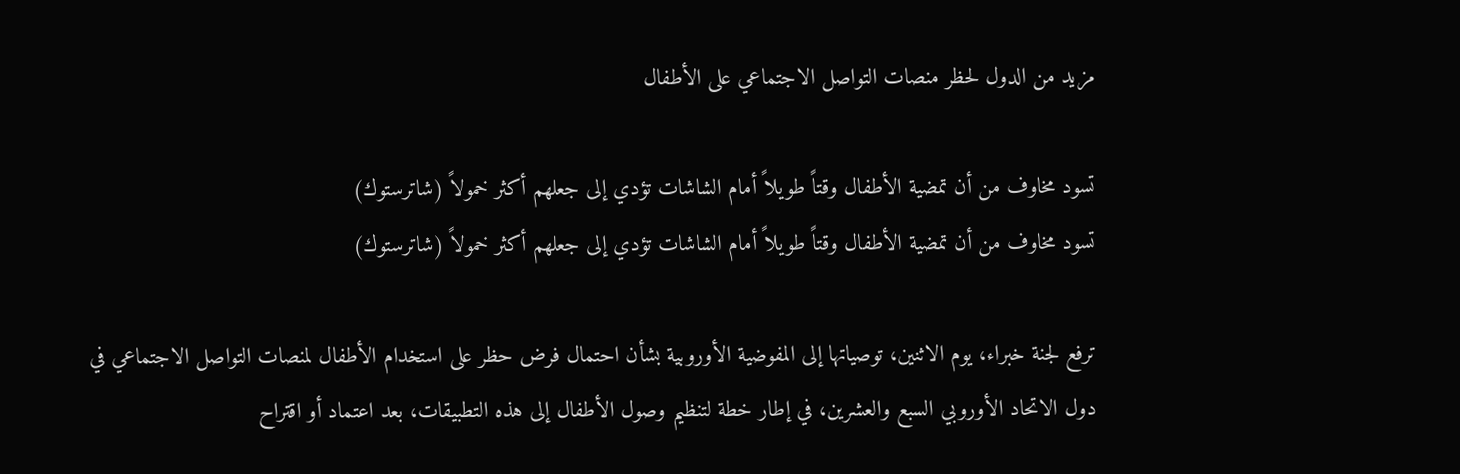مزيد من الدول لحظر منصات التواصل الاجتماعي على الأطفال

تسود مخاوف من أن تمضية الأطفال وقتاً طويلاً أمام الشاشات تؤدي إلى جعلهم أكثر خمولاً (شاترستوك)
تسود مخاوف من أن تمضية الأطفال وقتاً طويلاً أمام الشاشات تؤدي إلى جعلهم أكثر خمولاً (شاترستوك)

ترفع لجنة خبراء، يوم الاثنين، توصياتها إلى المفوضية الأوروبية بشأن احتمال فرض حظر على استخدام الأطفال لمنصات التواصل الاجتماعي في دول الاتحاد الأوروبي السبع والعشرين، في إطار خطة لتنظيم وصول الأطفال إلى هذه التطبيقات، بعد اعتماد أو اقتراح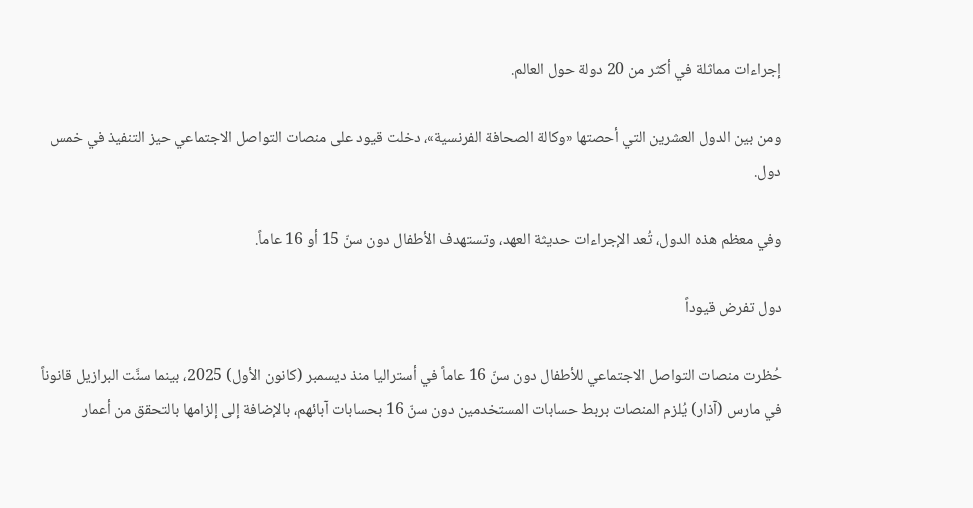إجراءات مماثلة في أكثر من 20 دولة حول العالم.

ومن بين الدول العشرين التي أحصتها «وكالة الصحافة الفرنسية»، دخلت قيود على منصات التواصل الاجتماعي حيز التنفيذ في خمس دول.

وفي معظم هذه الدول، تُعد الإجراءات حديثة العهد، وتستهدف الأطفال دون سنّ 15 أو 16 عاماً.

دول تفرض قيوداً

حُظرت منصات التواصل الاجتماعي للأطفال دون سنّ 16 عاماً في أستراليا منذ ديسمبر (كانون الأول) 2025، بينما سنَّت البرازيل قانوناً في مارس (آذار) يُلزم المنصات بربط حسابات المستخدمين دون سنّ 16 بحسابات آبائهم، بالإضافة إلى إلزامها بالتحقق من أعمار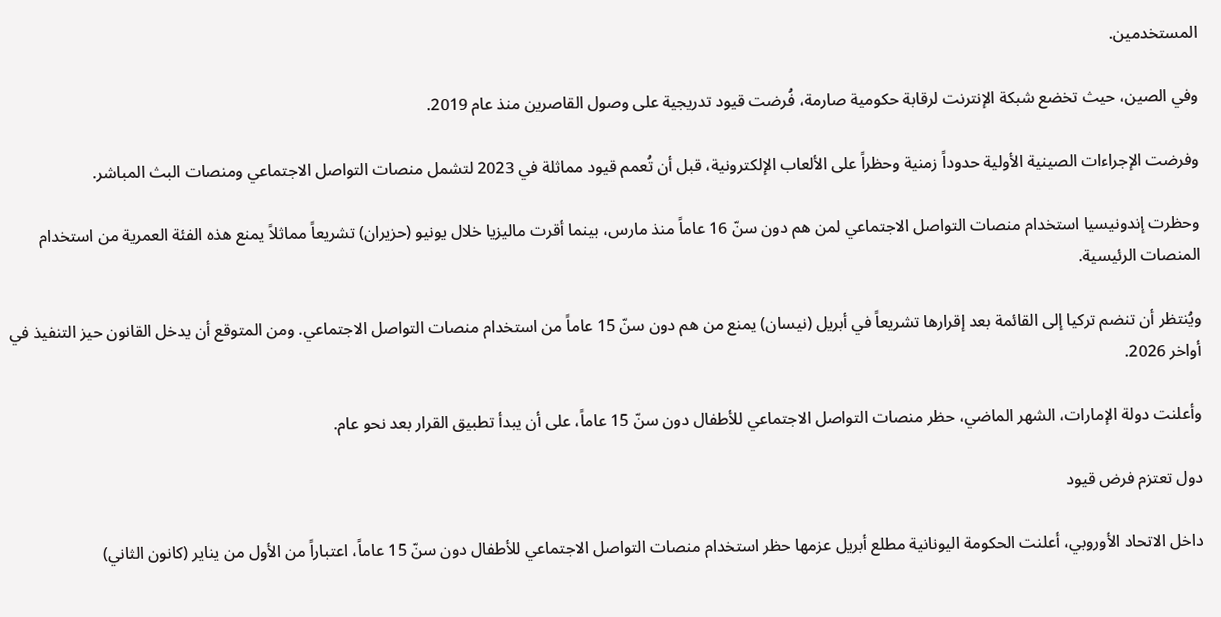المستخدمين.

وفي الصين، حيث تخضع شبكة الإنترنت لرقابة حكومية صارمة، فُرضت قيود تدريجية على وصول القاصرين منذ عام 2019.

وفرضت الإجراءات الصينية الأولية حدوداً زمنية وحظراً على الألعاب الإلكترونية، قبل أن تُعمم قيود مماثلة في 2023 لتشمل منصات التواصل الاجتماعي ومنصات البث المباشر.

وحظرت إندونيسيا استخدام منصات التواصل الاجتماعي لمن هم دون سنّ 16 عاماً منذ مارس، بينما أقرت ماليزيا خلال يونيو (حزيران) تشريعاً مماثلاً يمنع هذه الفئة العمرية من استخدام المنصات الرئيسية.

ويُنتظر أن تنضم تركيا إلى القائمة بعد إقرارها تشريعاً في أبريل (نيسان) يمنع من هم دون سنّ 15 عاماً من استخدام منصات التواصل الاجتماعي. ومن المتوقع أن يدخل القانون حيز التنفيذ في أواخر 2026.

وأعلنت دولة الإمارات، الشهر الماضي، حظر منصات التواصل الاجتماعي للأطفال دون سنّ 15 عاماً، على أن يبدأ تطبيق القرار بعد نحو عام.

دول تعتزم فرض قيود

داخل الاتحاد الأوروبي، أعلنت الحكومة اليونانية مطلع أبريل عزمها حظر استخدام منصات التواصل الاجتماعي للأطفال دون سنّ 15 عاماً، اعتباراً من الأول من يناير (كانون الثاني)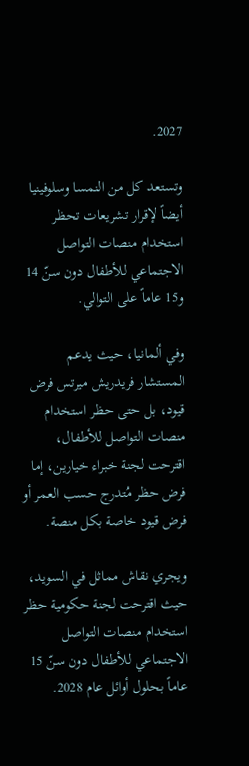2027.

وتستعد كل من النمسا وسلوفينيا أيضاً لإقرار تشريعات تحظر استخدام منصات التواصل الاجتماعي للأطفال دون سنّ 14 و15 عاماً على التوالي.

وفي ألمانيا، حيث يدعم المستشار فريدريش ميرتس فرض قيود، بل حتى حظر استخدام منصات التواصل للأطفال، اقترحت لجنة خبراء خيارين، إما فرض حظر مُتدرج حسب العمر أو فرض قيود خاصة بكل منصة.

ويجري نقاش مماثل في السويد، حيث اقترحت لجنة حكومية حظر استخدام منصات التواصل الاجتماعي للأطفال دون سنّ 15 عاماً بحلول أوائل عام 2028.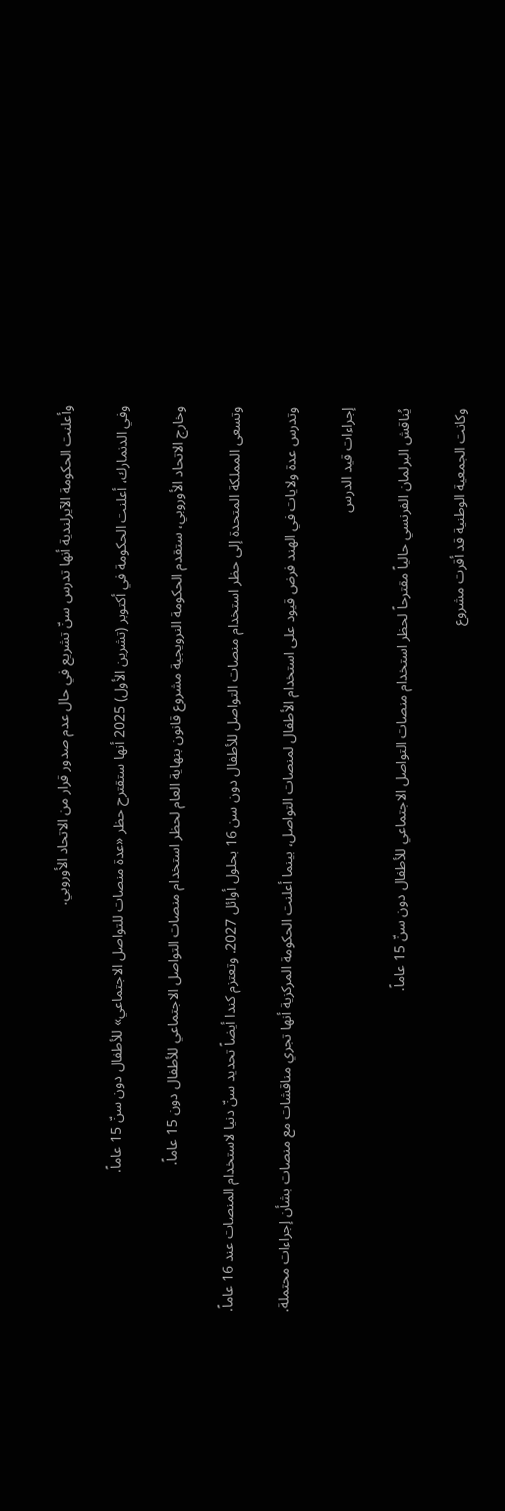وأعلنت الحكومة الآيرلندية أنها تدرس سنّ تشريع في حال عدم صدور قرار من الاتحاد الأوروبي.

وفي الدنمارك، أعلنت الحكومة في أكتوبر (تشرين الأول) 2025 أنها ستقترح حظر «عدة منصات للتواصل الاجتماعي» للأطفال دون سنّ 15 عاماً.

وخارج الاتحاد الأوروبي، ستقدم الحكومة النرويجية مشروع قانون بنهاية العام لحظر استخدام منصات التواصل الاجتماعي للأطفال دون 15 عاماً.

وتسعى المملكة المتحدة إلى حظر استخدام منصات التواصل للأطفال دون سن 16 بحلول أوائل 2027. وتعتزم كندا أيضاً تحديد سنّ دنيا لاستخدام المنصات عند 16 عاماً.

وتدرس عدة ولايات في الهند فرض قيود على استخدام الأطفال لمنصات التواصل، بينما أعلنت الحكومة المركزية أنها تجري مناقشات مع منصات بشأن إجراءات محتملة.

إجراءات قيد الدرس

يُناقش البرلمان الفرنسي حالياً مقترحاً لحظر استخدام منصات التواصل الاجتماعي للأطفال دون سنّ 15 عاماً.

وكانت الجمعية الوطنية قد أقرت مشروع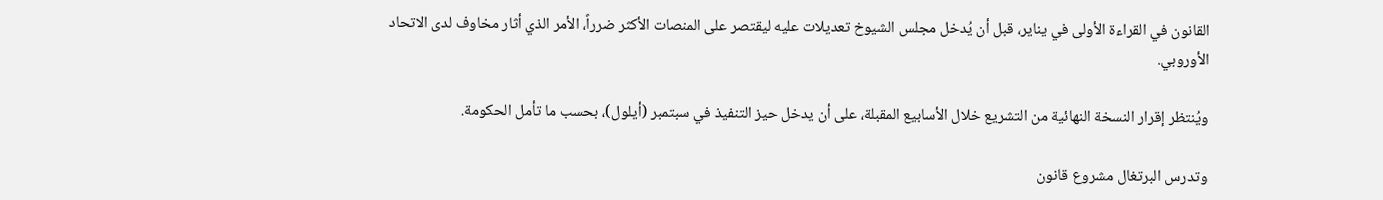القانون في القراءة الأولى في يناير، قبل أن يُدخل مجلس الشيوخ تعديلات عليه ليقتصر على المنصات الأكثر ضرراً، الأمر الذي أثار مخاوف لدى الاتحاد الأوروبي.

ويُنتظر إقرار النسخة النهائية من التشريع خلال الأسابيع المقبلة، على أن يدخل حيز التنفيذ في سبتمبر (أيلول)، بحسب ما تأمل الحكومة.

وتدرس البرتغال مشروع قانون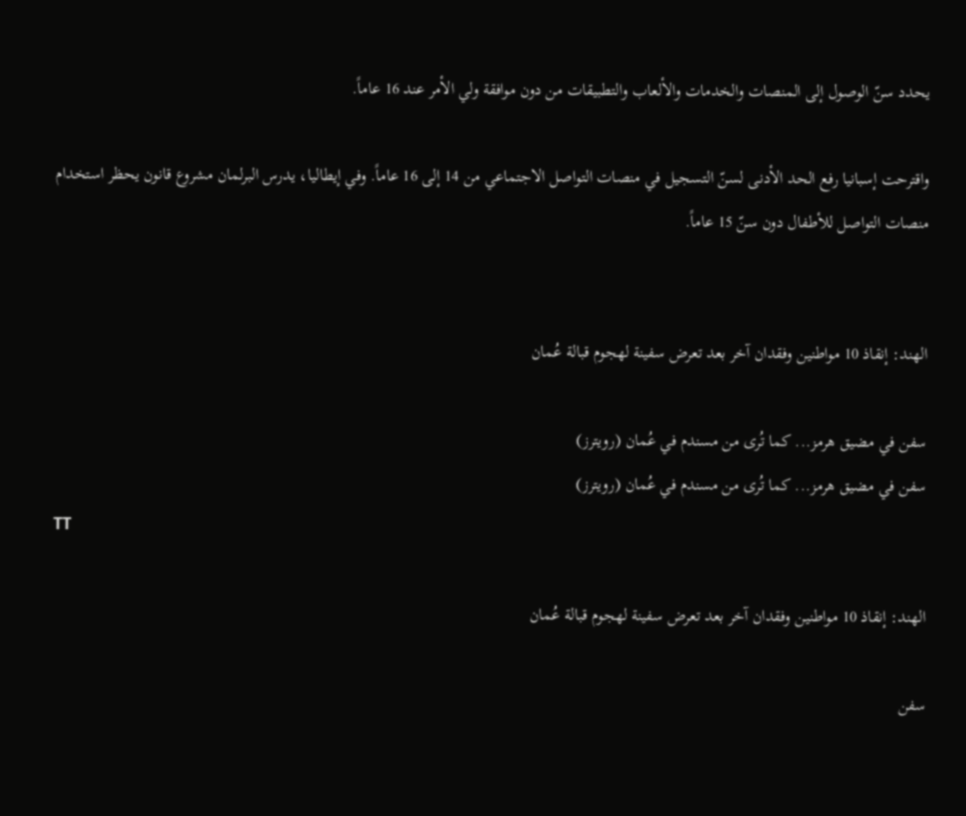يحدد سنّ الوصول إلى المنصات والخدمات والألعاب والتطبيقات من دون موافقة ولي الأمر عند 16 عاماً.

واقترحت إسبانيا رفع الحد الأدنى لسنّ التسجيل في منصات التواصل الاجتماعي من 14 إلى 16 عاماً. وفي إيطاليا، يدرس البرلمان مشروع قانون يحظر استخدام منصات التواصل للأطفال دون سنّ 15 عاماً.


الهند: إنقاذ 10 مواطنين وفقدان آخر بعد تعرض سفينة لهجوم قبالة عُمان

سفن في مضيق هرمز... كما تُرى من مسندم في عُمان (رويترز)
سفن في مضيق هرمز... كما تُرى من مسندم في عُمان (رويترز)
TT

الهند: إنقاذ 10 مواطنين وفقدان آخر بعد تعرض سفينة لهجوم قبالة عُمان

سفن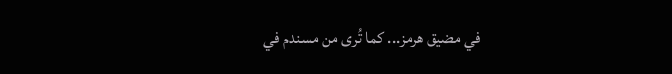في مضيق هرمز... كما تُرى من مسندم في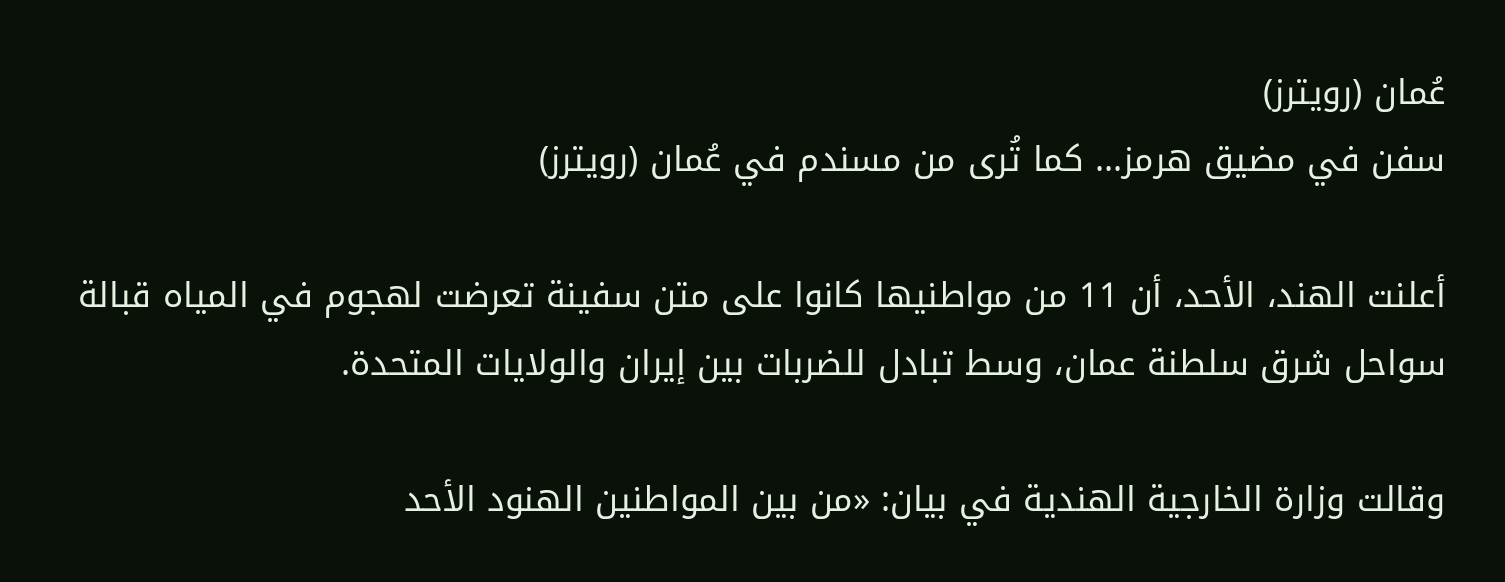عُمان (رويترز)
سفن في مضيق هرمز... كما تُرى من مسندم في عُمان (رويترز)

أعلنت الهند، الأحد، أن 11 من مواطنيها كانوا على متن سفينة تعرضت لهجوم في المياه قبالة سواحل شرق سلطنة عمان، وسط تبادل للضربات بين إيران والولايات المتحدة.

وقالت وزارة الخارجية الهندية في بيان: «من بين المواطنين الهنود الأحد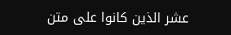عشر الذين كانوا على متن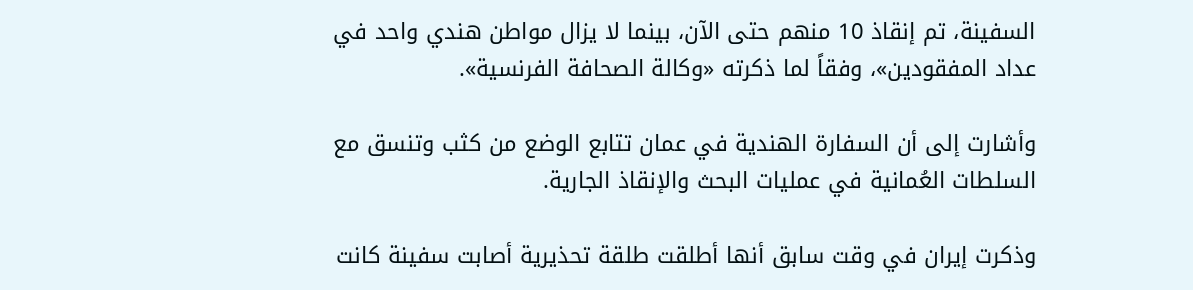السفينة، تم إنقاذ 10 منهم حتى الآن، بينما لا يزال مواطن هندي واحد في عداد المفقودين»، وفقاً لما ذكرته «وكالة الصحافة الفرنسية».

وأشارت ‌إلى أن السفارة الهندية في عمان تتابع الوضع من ‌كثب وتنسق مع السلطات العُمانية في عمليات البحث والإنقاذ الجارية.

وذكرت إيران في وقت سابق أنها أطلقت طلقة تحذيرية أصابت سفينة كانت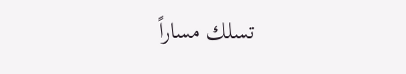تسلك مساراً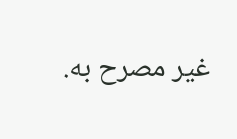غير مصرح به.